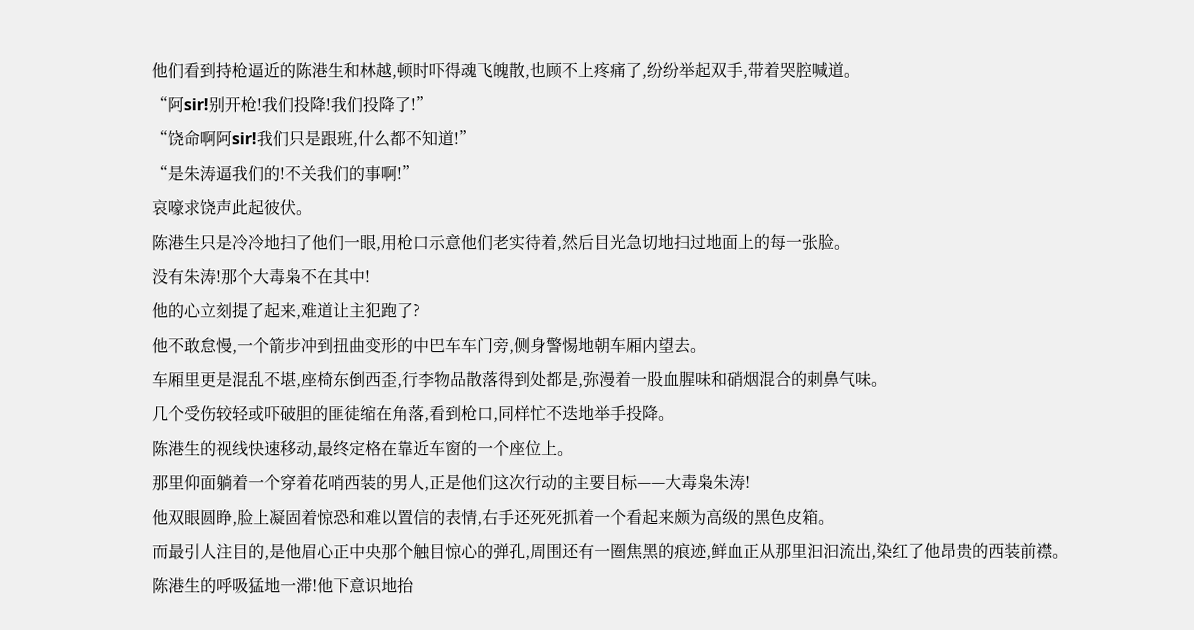他们看到持枪逼近的陈港生和林越,顿时吓得魂飞魄散,也顾不上疼痛了,纷纷举起双手,带着哭腔喊道。
“阿sir!别开枪!我们投降!我们投降了!”
“饶命啊阿sir!我们只是跟班,什么都不知道!”
“是朱涛逼我们的!不关我们的事啊!”
哀嚎求饶声此起彼伏。
陈港生只是冷冷地扫了他们一眼,用枪口示意他们老实待着,然后目光急切地扫过地面上的每一张脸。
没有朱涛!那个大毒枭不在其中!
他的心立刻提了起来,难道让主犯跑了?
他不敢怠慢,一个箭步冲到扭曲变形的中巴车车门旁,侧身警惕地朝车厢内望去。
车厢里更是混乱不堪,座椅东倒西歪,行李物品散落得到处都是,弥漫着一股血腥味和硝烟混合的刺鼻气味。
几个受伤较轻或吓破胆的匪徒缩在角落,看到枪口,同样忙不迭地举手投降。
陈港生的视线快速移动,最终定格在靠近车窗的一个座位上。
那里仰面躺着一个穿着花哨西装的男人,正是他们这次行动的主要目标——大毒枭朱涛!
他双眼圆睁,脸上凝固着惊恐和难以置信的表情,右手还死死抓着一个看起来颇为高级的黑色皮箱。
而最引人注目的,是他眉心正中央那个触目惊心的弹孔,周围还有一圈焦黑的痕迹,鲜血正从那里汩汩流出,染红了他昂贵的西装前襟。
陈港生的呼吸猛地一滞!他下意识地抬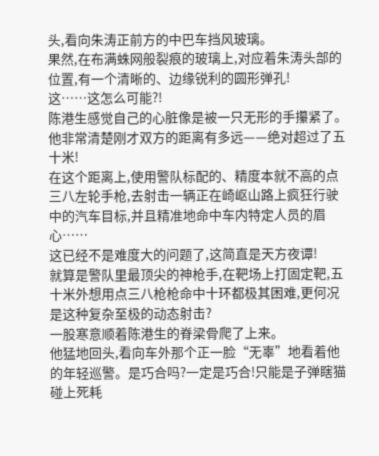头,看向朱涛正前方的中巴车挡风玻璃。
果然,在布满蛛网般裂痕的玻璃上,对应着朱涛头部的位置,有一个清晰的、边缘锐利的圆形弹孔!
这……这怎么可能?!
陈港生感觉自己的心脏像是被一只无形的手攥紧了。
他非常清楚刚才双方的距离有多远——绝对超过了五十米!
在这个距离上,使用警队标配的、精度本就不高的点三八左轮手枪,去射击一辆正在崎岖山路上疯狂行驶中的汽车目标,并且精准地命中车内特定人员的眉心……
这已经不是难度大的问题了,这简直是天方夜谭!
就算是警队里最顶尖的神枪手,在靶场上打固定靶,五十米外想用点三八枪枪命中十环都极其困难,更何况是这种复杂至极的动态射击?
一股寒意顺着陈港生的脊梁骨爬了上来。
他猛地回头,看向车外那个正一脸“无辜”地看着他的年轻巡警。是巧合吗?一定是巧合!只能是子弹瞎猫碰上死耗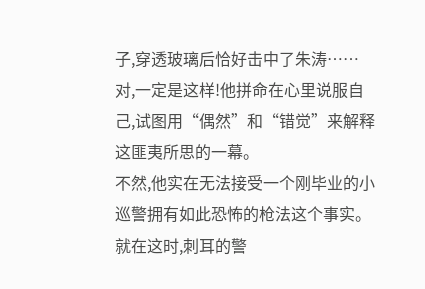子,穿透玻璃后恰好击中了朱涛……
对,一定是这样!他拼命在心里说服自己,试图用“偶然”和“错觉”来解释这匪夷所思的一幕。
不然,他实在无法接受一个刚毕业的小巡警拥有如此恐怖的枪法这个事实。
就在这时,刺耳的警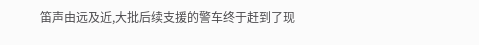笛声由远及近,大批后续支援的警车终于赶到了现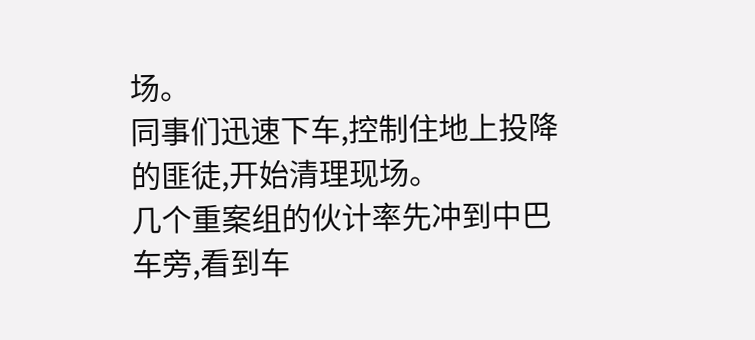场。
同事们迅速下车,控制住地上投降的匪徒,开始清理现场。
几个重案组的伙计率先冲到中巴车旁,看到车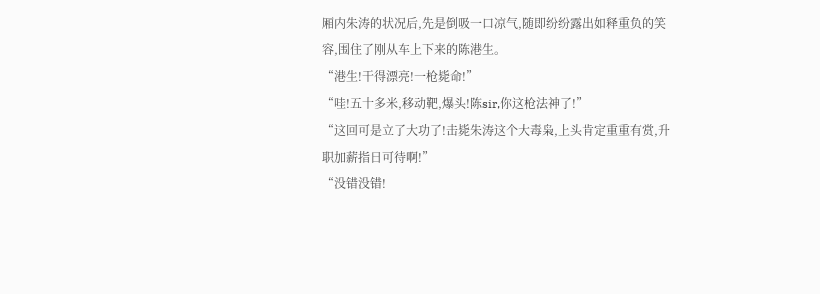厢内朱涛的状况后,先是倒吸一口凉气,随即纷纷露出如释重负的笑容,围住了刚从车上下来的陈港生。
“港生!干得漂亮!一枪毙命!”
“哇!五十多米,移动靶,爆头!陈sir,你这枪法神了!”
“这回可是立了大功了!击毙朱涛这个大毒枭,上头肯定重重有赏,升职加薪指日可待啊!”
“没错没错!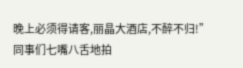晚上必须得请客,丽晶大酒店,不醉不归!”
同事们七嘴八舌地拍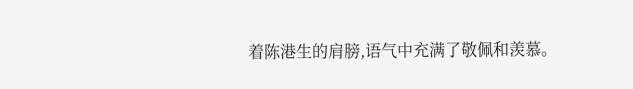着陈港生的肩膀,语气中充满了敬佩和羡慕。